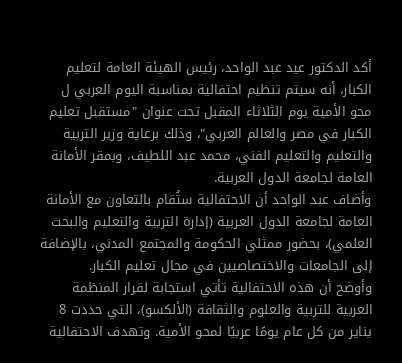أكد الدكتور عيد عبد الواحد، رئيس الهيئة العامة لتعليم الكبار، أنه سيتم تنظيم احتفالية بمناسبة اليوم العربي ل محو الأمية يوم الثلاثاء المقبل تحت عنوان "مستقبل تعليم الكبار في مصر والعالم العربي"، وذلك برعاية وزير التربية والتعليم والتعليم الفني، محمد عبد اللطيف، وبمقر الأمانة العامة لجامعة الدول العربية.
وأضاف عبد الواحد أن الاحتفالية ستُقام بالتعاون مع الأمانة العامة لجامعة الدول العربية (إدارة التربية والتعليم والبحث العلمي)، بحضور ممثلي الحكومة والمجتمع المدني، بالإضافة إلى الجامعات والاختصاصيين في مجال تعليم الكبار.
وأوضح أن هذه الاحتفالية تأتي استجابة لقرار المنظمة العربية للتربية والعلوم والثقافة (الألكسو)، التي حددت 8 يناير من كل عام يومًا عربيًا لمحو الأمية. وتهدف الاحتفالية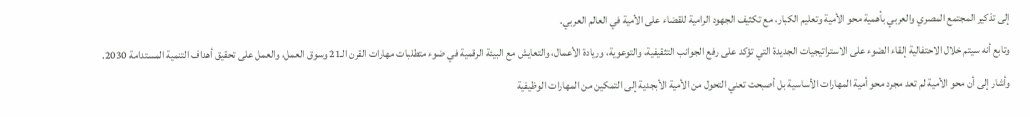إلى تذكير المجتمع المصري والعربي بأهمية محو الأمية وتعليم الكبار، مع تكثيف الجهود الرامية للقضاء على الأمية في العالم العربي.
وتابع أنه سيتم خلال الاحتفالية إلقاء الضوء على الاستراتيجيات الجديدة التي تؤكد على رفع الجوانب التثقيفية، والتوعوية، وريادة الأعمال، والتعايش مع البيئة الرقمية في ضوء متطلبات مهارات القرن الـ21 وسوق العمل، والعمل على تحقيق أهداف التنمية المستدامة 2030.
وأشار إلى أن محو الأمية لم تعد مجرد محو أمية المهارات الأساسية بل أصبحت تعني التحول من الأمية الأبجدية إلى التمكين من المهارات الوظيفية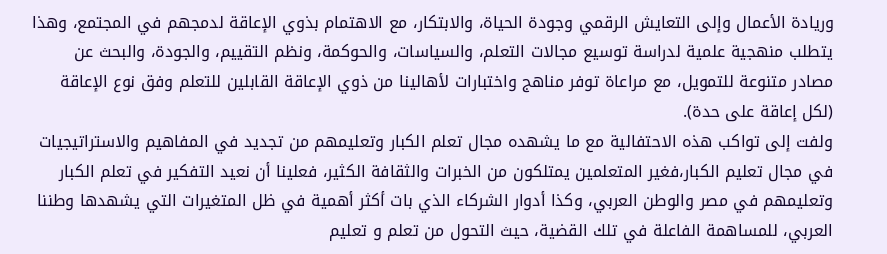وريادة الأعمال وإلى التعايش الرقمي وجودة الحياة، والابتكار، مع الاهتمام بذوي الإعاقة لدمجهم في المجتمع، وهذا يتطلب منهجية علمية لدراسة توسيع مجالات التعلم، والسياسات، والحوكمة، ونظم التقييم، والجودة، والبحث عن مصادر متنوعة للتمويل، مع مراعاة توفر مناهج واختبارات لأهالينا من ذوي الإعاقة القابلين للتعلم وفق نوع الإعاقة (لكل إعاقة على حدة).
ولفت إلى تواكب هذه الاحتفالية مع ما يشهده مجال تعلم الكبار وتعليمهم من تجديد في المفاهيم والاستراتيجيات في مجال تعليم الكبار،فغير المتعلمين يمتلكون من الخبرات والثقافة الكثير، فعلينا أن نعيد التفكير في تعلم الكبار وتعليمهم في مصر والوطن العربي، وكذا أدوار الشركاء الذي بات أكثر أهمية في ظل المتغيرات التي يشهدها وطننا العربي، للمساهمة الفاعلة في تلك القضية، حيث التحول من تعلم و تعليم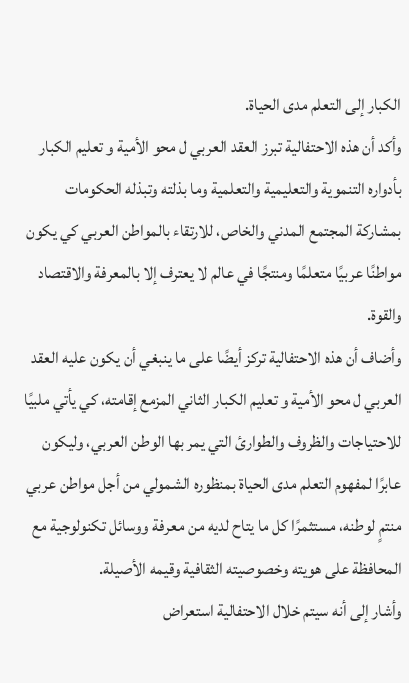الكبار إلى التعلم مدى الحياة.
وأكد أن هذه الاحتفالية تبرز العقد العربي ل محو الأمية و تعليم الكبار بأدواره التنموية والتعليمية والتعلمية وما بذلته وتبذله الحكومات بمشاركة المجتمع المدني والخاص، للارتقاء بالمواطن العربي كي يكون مواطنًا عربيًا متعلمًا ومنتجًا في عالم لا يعترف إلا بالمعرفة والاقتصاد والقوة.
وأضاف أن هذه الاحتفالية تركز أيضًا على ما ينبغي أن يكون عليه العقد العربي ل محو الأمية و تعليم الكبار الثاني المزمع إقامته، كي يأتي ملبيًا للاحتياجات والظروف والطوارئ التي يمر بها الوطن العربي، وليكون عابرًا لمفهوم التعلم مدى الحياة بمنظوره الشمولي من أجل مواطن عربي منتمٍ لوطنه، مستثمرًا كل ما يتاح لديه من معرفة ووسائل تكنولوجية مع المحافظة على هويته وخصوصيته الثقافية وقيمه الأصيلة.
وأشار إلى أنه سيتم خلال الاحتفالية استعراض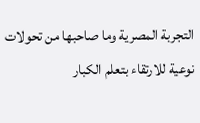التجربة المصرية وما صاحبها من تحولات نوعية للارتقاء بتعلم الكبار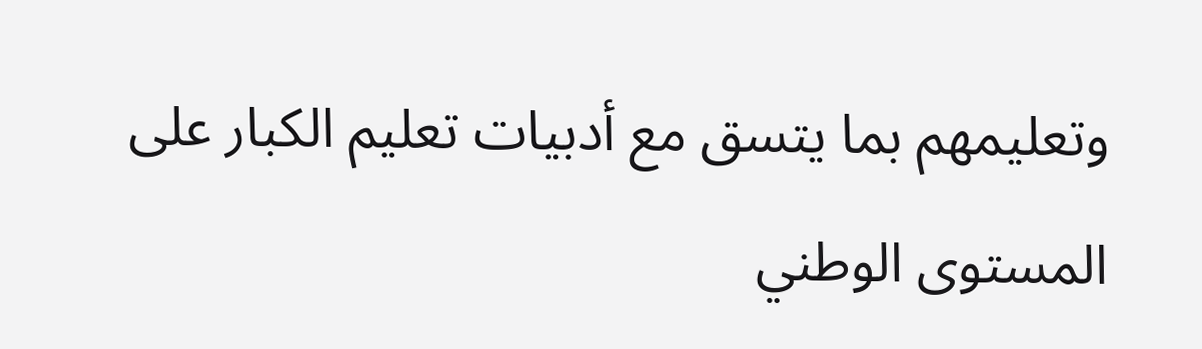وتعليمهم بما يتسق مع أدبيات تعليم الكبار على المستوى الوطني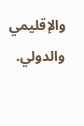والإقليمي والدولي.